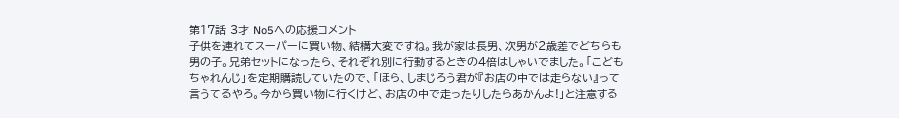第17話 3才 No5への応援コメント
子供を連れてスーパーに買い物、結構大変ですね。我が家は長男、次男が2歳差でどちらも男の子。兄弟セットになったら、それぞれ別に行動するときの4倍はしゃいでました。「こどもちゃれんじ」を定期購読していたので、「ほら、しまじろう君が『お店の中では走らない』って言うてるやろ。今から買い物に行くけど、お店の中で走ったりしたらあかんよ!」と注意する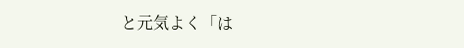と元気よく「は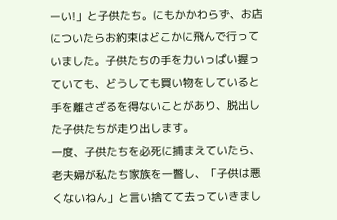ーい!」と子供たち。にもかかわらず、お店についたらお約束はどこかに飛んで行っていました。子供たちの手を力いっぱい握っていても、どうしても買い物をしていると手を離さざるを得ないことがあり、脱出した子供たちが走り出します。
一度、子供たちを必死に捕まえていたら、老夫婦が私たち家族を一瞥し、「子供は悪くないねん」と言い捨てて去っていきまし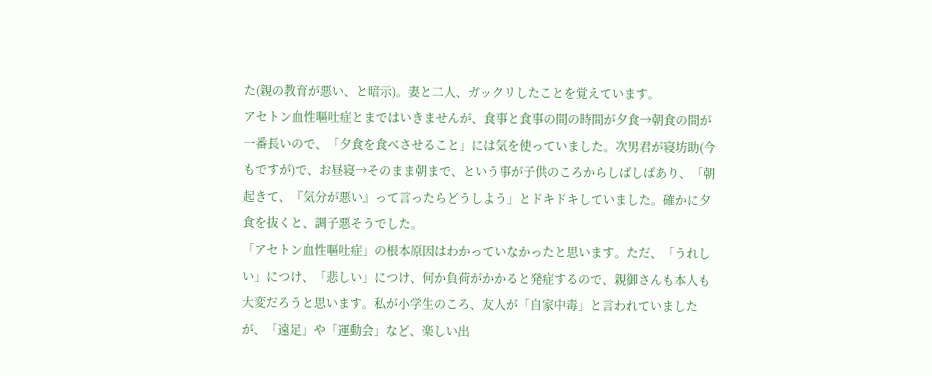た(親の教育が悪い、と暗示)。妻と二人、ガックリしたことを覚えています。
アセトン血性嘔吐症とまではいきませんが、食事と食事の間の時間が夕食→朝食の間が一番長いので、「夕食を食べさせること」には気を使っていました。次男君が寝坊助(今もですが)で、お昼寝→そのまま朝まで、という事が子供のころからしばしばあり、「朝起きて、『気分が悪い』って言ったらどうしよう」とドキドキしていました。確かに夕食を抜くと、調子悪そうでした。
「アセトン血性嘔吐症」の根本原因はわかっていなかったと思います。ただ、「うれしい」につけ、「悲しい」につけ、何か負荷がかかると発症するので、親御さんも本人も大変だろうと思います。私が小学生のころ、友人が「自家中毒」と言われていましたが、「遠足」や「運動会」など、楽しい出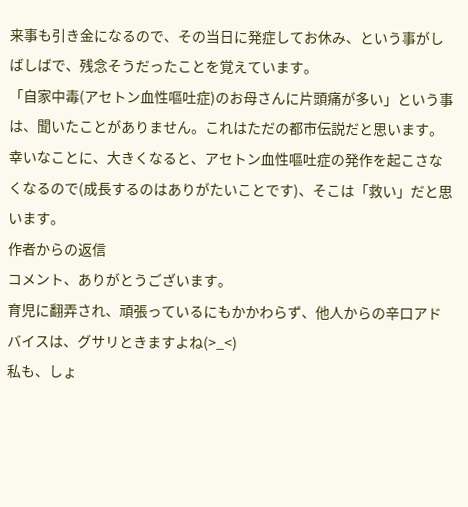来事も引き金になるので、その当日に発症してお休み、という事がしばしばで、残念そうだったことを覚えています。
「自家中毒(アセトン血性嘔吐症)のお母さんに片頭痛が多い」という事は、聞いたことがありません。これはただの都市伝説だと思います。幸いなことに、大きくなると、アセトン血性嘔吐症の発作を起こさなくなるので(成長するのはありがたいことです)、そこは「救い」だと思います。
作者からの返信
コメント、ありがとうございます。
育児に翻弄され、頑張っているにもかかわらず、他人からの辛口アドバイスは、グサリときますよね(>_<)
私も、しょ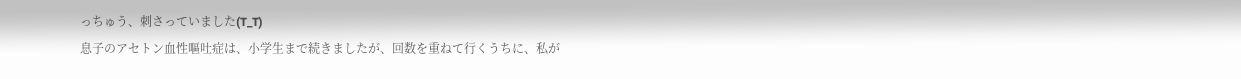っちゅう、刺さっていました(T_T)
息子のアセトン血性嘔吐症は、小学生まで続きましたが、回数を重ねて行くうちに、私が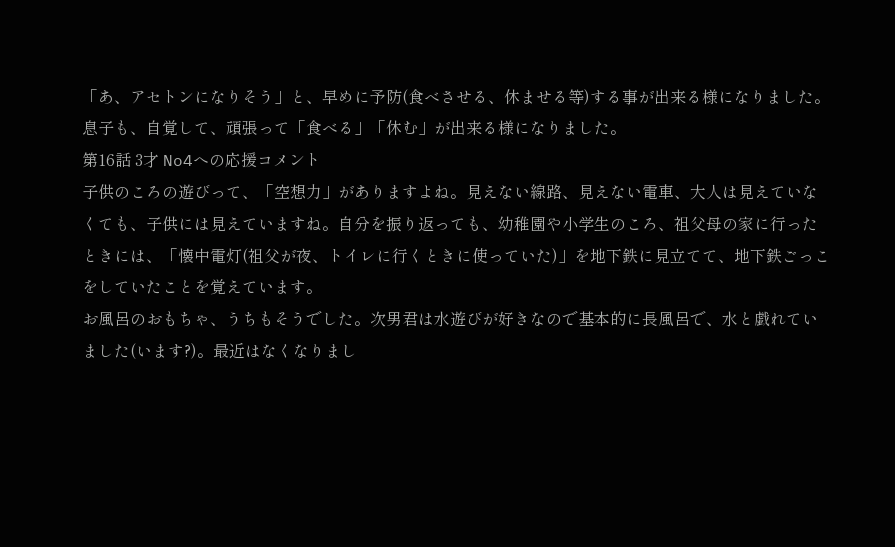「あ、アセトンになりそう」と、早めに予防(食べさせる、休ませる等)する事が出来る様になりました。息子も、自覚して、頑張って「食べる」「休む」が出来る様になりました。
第16話 3才 No4への応援コメント
子供のころの遊びって、「空想力」がありますよね。見えない線路、見えない電車、大人は見えていなくても、子供には見えていますね。自分を振り返っても、幼稚園や小学生のころ、祖父母の家に行ったときには、「懐中電灯(祖父が夜、トイレに行くときに使っていた)」を地下鉄に見立てて、地下鉄ごっこをしていたことを覚えています。
お風呂のおもちゃ、うちもそうでした。次男君は水遊びが好きなので基本的に長風呂で、水と戯れていました(います?)。最近はなくなりまし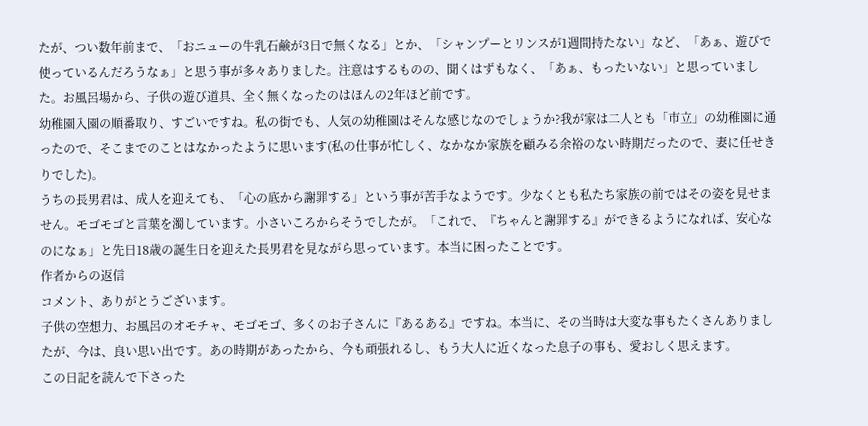たが、つい数年前まで、「おニューの牛乳石鹸が3日で無くなる」とか、「シャンプーとリンスが1週間持たない」など、「あぁ、遊びで使っているんだろうなぁ」と思う事が多々ありました。注意はするものの、聞くはずもなく、「あぁ、もったいない」と思っていました。お風呂場から、子供の遊び道具、全く無くなったのはほんの2年ほど前です。
幼稚園入園の順番取り、すごいですね。私の街でも、人気の幼稚園はそんな感じなのでしょうか?我が家は二人とも「市立」の幼稚園に通ったので、そこまでのことはなかったように思います(私の仕事が忙しく、なかなか家族を顧みる余裕のない時期だったので、妻に任せきりでした)。
うちの長男君は、成人を迎えても、「心の底から謝罪する」という事が苦手なようです。少なくとも私たち家族の前ではその姿を見せません。モゴモゴと言葉を濁しています。小さいころからそうでしたが。「これで、『ちゃんと謝罪する』ができるようになれば、安心なのになぁ」と先日18歳の誕生日を迎えた長男君を見ながら思っています。本当に困ったことです。
作者からの返信
コメント、ありがとうございます。
子供の空想力、お風呂のオモチャ、モゴモゴ、多くのお子さんに『あるある』ですね。本当に、その当時は大変な事もたくさんありましたが、今は、良い思い出です。あの時期があったから、今も頑張れるし、もう大人に近くなった息子の事も、愛おしく思えます。
この日記を読んで下さった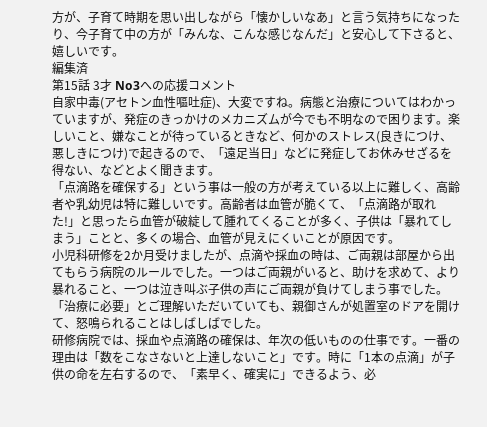方が、子育て時期を思い出しながら「懐かしいなあ」と言う気持ちになったり、今子育て中の方が「みんな、こんな感じなんだ」と安心して下さると、嬉しいです。
編集済
第15話 3才 No3への応援コメント
自家中毒(アセトン血性嘔吐症)、大変ですね。病態と治療についてはわかっていますが、発症のきっかけのメカニズムが今でも不明なので困ります。楽しいこと、嫌なことが待っているときなど、何かのストレス(良きにつけ、悪しきにつけ)で起きるので、「遠足当日」などに発症してお休みせざるを得ない、などとよく聞きます。
「点滴路を確保する」という事は一般の方が考えている以上に難しく、高齢者や乳幼児は特に難しいです。高齢者は血管が脆くて、「点滴路が取れた!」と思ったら血管が破綻して腫れてくることが多く、子供は「暴れてしまう」ことと、多くの場合、血管が見えにくいことが原因です。
小児科研修を2か月受けましたが、点滴や採血の時は、ご両親は部屋から出てもらう病院のルールでした。一つはご両親がいると、助けを求めて、より暴れること、一つは泣き叫ぶ子供の声にご両親が負けてしまう事でした。「治療に必要」とご理解いただいていても、親御さんが処置室のドアを開けて、怒鳴られることはしばしばでした。
研修病院では、採血や点滴路の確保は、年次の低いものの仕事です。一番の理由は「数をこなさないと上達しないこと」です。時に「1本の点滴」が子供の命を左右するので、「素早く、確実に」できるよう、必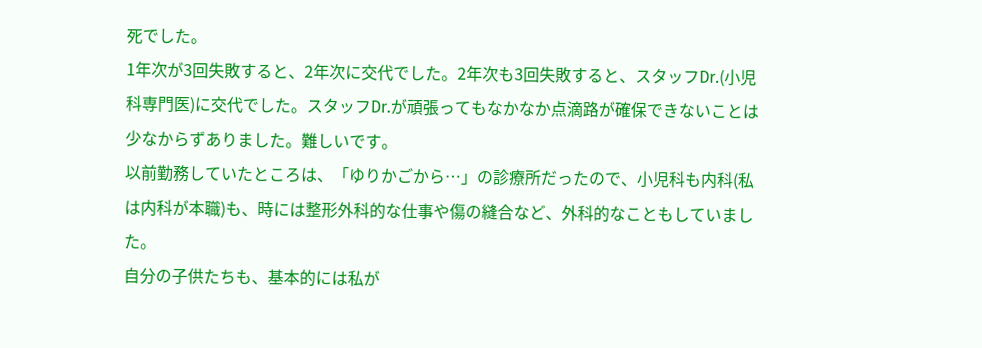死でした。
1年次が3回失敗すると、2年次に交代でした。2年次も3回失敗すると、スタッフDr.(小児科専門医)に交代でした。スタッフDr.が頑張ってもなかなか点滴路が確保できないことは少なからずありました。難しいです。
以前勤務していたところは、「ゆりかごから…」の診療所だったので、小児科も内科(私は内科が本職)も、時には整形外科的な仕事や傷の縫合など、外科的なこともしていました。
自分の子供たちも、基本的には私が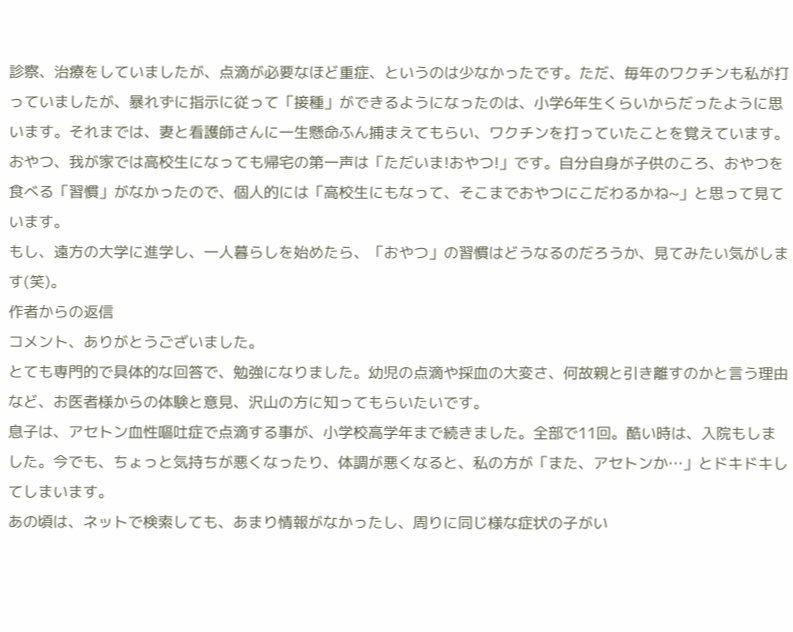診察、治療をしていましたが、点滴が必要なほど重症、というのは少なかったです。ただ、毎年のワクチンも私が打っていましたが、暴れずに指示に従って「接種」ができるようになったのは、小学6年生くらいからだったように思います。それまでは、妻と看護師さんに一生懸命ふん捕まえてもらい、ワクチンを打っていたことを覚えています。
おやつ、我が家では高校生になっても帰宅の第一声は「ただいま!おやつ!」です。自分自身が子供のころ、おやつを食べる「習慣」がなかったので、個人的には「高校生にもなって、そこまでおやつにこだわるかね~」と思って見ています。
もし、遠方の大学に進学し、一人暮らしを始めたら、「おやつ」の習慣はどうなるのだろうか、見てみたい気がします(笑)。
作者からの返信
コメント、ありがとうございました。
とても専門的で具体的な回答で、勉強になりました。幼児の点滴や採血の大変さ、何故親と引き離すのかと言う理由など、お医者様からの体験と意見、沢山の方に知ってもらいたいです。
息子は、アセトン血性嘔吐症で点滴する事が、小学校高学年まで続きました。全部で11回。酷い時は、入院もしました。今でも、ちょっと気持ちが悪くなったり、体調が悪くなると、私の方が「また、アセトンか…」とドキドキしてしまいます。
あの頃は、ネットで検索しても、あまり情報がなかったし、周りに同じ様な症状の子がい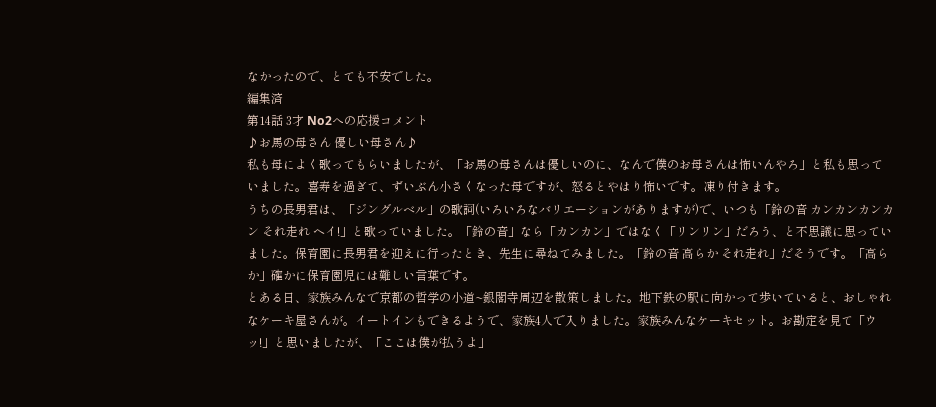なかったので、とても不安でした。
編集済
第14話 3才 No2への応援コメント
♪お馬の母さん 優しい母さん♪
私も母によく歌ってもらいましたが、「お馬の母さんは優しいのに、なんで僕のお母さんは怖いんやろ」と私も思っていました。喜寿を過ぎて、ずいぶん小さくなった母ですが、怒るとやはり怖いです。凍り付きます。
うちの長男君は、「ジングルベル」の歌詞(いろいろなバリエーションがありますが)で、いつも「鈴の音 カンカンカンカン それ走れ ヘイ!」と歌っていました。「鈴の音」なら「カンカン」ではなく「リンリン」だろう、と不思議に思っていました。保育園に長男君を迎えに行ったとき、先生に尋ねてみました。「鈴の音 高らか それ走れ」だそうです。「高らか」確かに保育園児には難しい言葉です。
とある日、家族みんなで京都の哲学の小道~銀閣寺周辺を散策しました。地下鉄の駅に向かって歩いていると、おしゃれなケーキ屋さんが。イートインもできるようで、家族4人で入りました。家族みんなケーキセット。お勘定を見て「ウッ!」と思いましたが、「ここは僕が払うよ」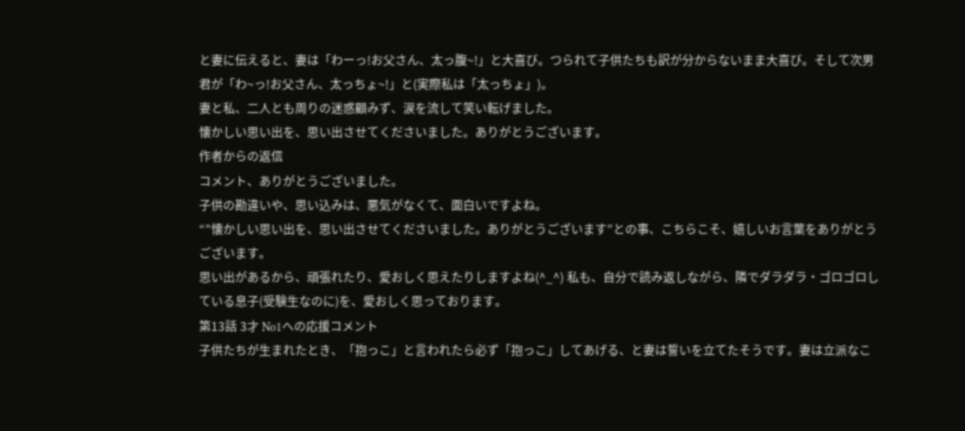と妻に伝えると、妻は「わーっ!お父さん、太っ腹~!」と大喜び。つられて子供たちも訳が分からないまま大喜び。そして次男君が「わ~っ!お父さん、太っちょ~!」と(実際私は「太っちょ」)。
妻と私、二人とも周りの迷惑顧みず、涙を流して笑い転げました。
懐かしい思い出を、思い出させてくださいました。ありがとうございます。
作者からの返信
コメント、ありがとうございました。
子供の勘違いや、思い込みは、悪気がなくて、面白いですよね。
“”懐かしい思い出を、思い出させてくださいました。ありがとうございます”との事、こちらこそ、嬉しいお言葉をありがとうございます。
思い出があるから、頑張れたり、愛おしく思えたりしますよね(^_^) 私も、自分で読み返しながら、隣でダラダラ・ゴロゴロしている息子(受験生なのに)を、愛おしく思っております。
第13話 3才 No1への応援コメント
子供たちが生まれたとき、「抱っこ」と言われたら必ず「抱っこ」してあげる、と妻は誓いを立てたそうです。妻は立派なこ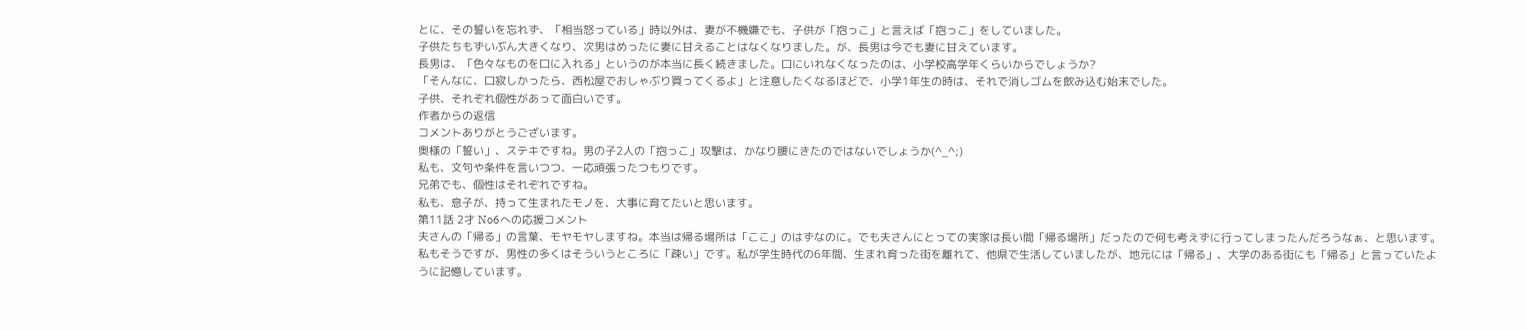とに、その誓いを忘れず、「相当怒っている」時以外は、妻が不機嫌でも、子供が「抱っこ」と言えば「抱っこ」をしていました。
子供たちもずいぶん大きくなり、次男はめったに妻に甘えることはなくなりました。が、長男は今でも妻に甘えています。
長男は、「色々なものを口に入れる」というのが本当に長く続きました。口にいれなくなったのは、小学校高学年くらいからでしょうか?
「そんなに、口寂しかったら、西松屋でおしゃぶり買ってくるよ」と注意したくなるほどで、小学1年生の時は、それで消しゴムを飲み込む始末でした。
子供、それぞれ個性があって面白いです。
作者からの返信
コメントありがとうございます。
奥様の「誓い」、ステキですね。男の子2人の「抱っこ」攻撃は、かなり腰にきたのではないでしょうか(^_^;)
私も、文句や条件を言いつつ、一応頑張ったつもりです。
兄弟でも、個性はそれぞれですね。
私も、息子が、持って生まれたモノを、大事に育てたいと思います。
第11話 2才 No6への応援コメント
夫さんの「帰る」の言葉、モヤモヤしますね。本当は帰る場所は「ここ」のはずなのに。でも夫さんにとっての実家は長い間「帰る場所」だったので何も考えずに行ってしまったんだろうなぁ、と思います。私もそうですが、男性の多くはそういうところに「疎い」です。私が学生時代の6年間、生まれ育った街を離れて、他県で生活していましたが、地元には「帰る」、大学のある街にも「帰る」と言っていたように記憶しています。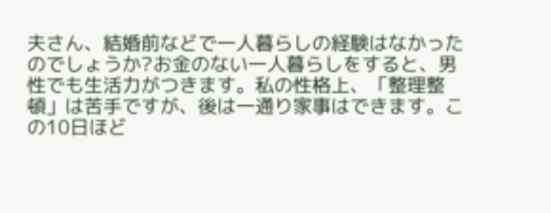夫さん、結婚前などで一人暮らしの経験はなかったのでしょうか?お金のない一人暮らしをすると、男性でも生活力がつきます。私の性格上、「整理整頓」は苦手ですが、後は一通り家事はできます。この10日ほど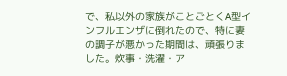で、私以外の家族がことごとくA型インフルエンザに倒れたので、特に妻の調子が悪かった期間は、頑張りました。炊事・洗濯・ア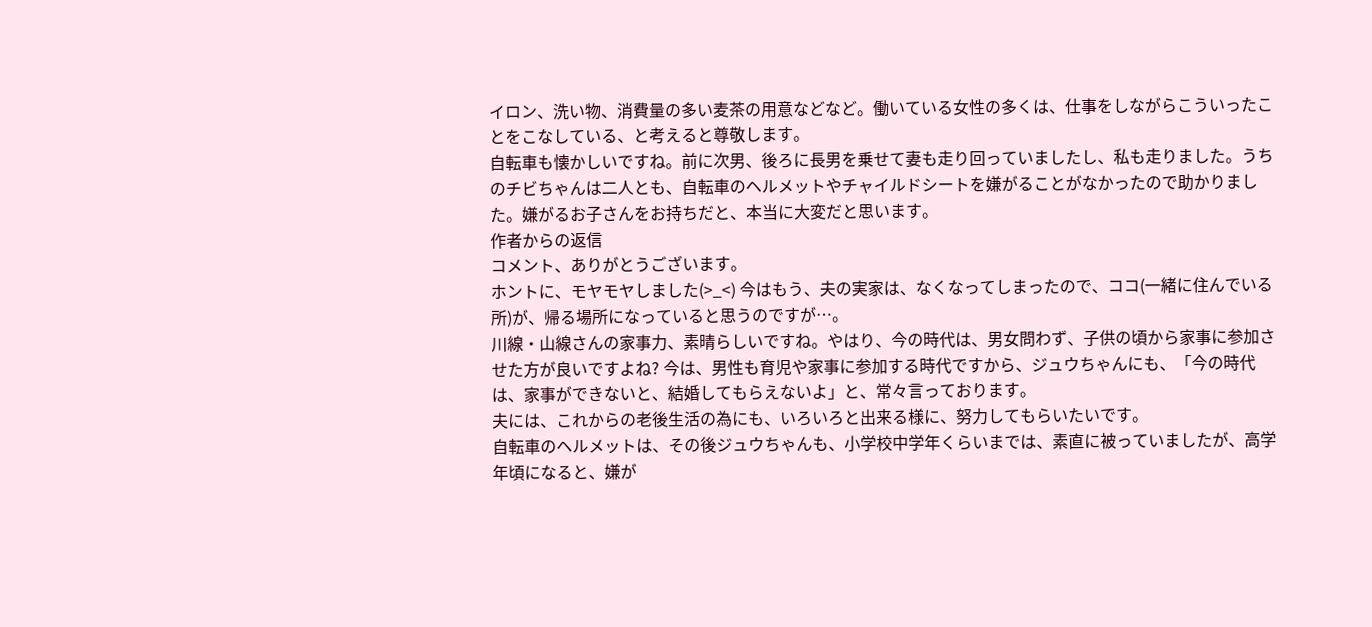イロン、洗い物、消費量の多い麦茶の用意などなど。働いている女性の多くは、仕事をしながらこういったことをこなしている、と考えると尊敬します。
自転車も懐かしいですね。前に次男、後ろに長男を乗せて妻も走り回っていましたし、私も走りました。うちのチビちゃんは二人とも、自転車のヘルメットやチャイルドシートを嫌がることがなかったので助かりました。嫌がるお子さんをお持ちだと、本当に大変だと思います。
作者からの返信
コメント、ありがとうございます。
ホントに、モヤモヤしました(>_<) 今はもう、夫の実家は、なくなってしまったので、ココ(一緒に住んでいる所)が、帰る場所になっていると思うのですが…。
川線・山線さんの家事力、素晴らしいですね。やはり、今の時代は、男女問わず、子供の頃から家事に参加させた方が良いですよね? 今は、男性も育児や家事に参加する時代ですから、ジュウちゃんにも、「今の時代は、家事ができないと、結婚してもらえないよ」と、常々言っております。
夫には、これからの老後生活の為にも、いろいろと出来る様に、努力してもらいたいです。
自転車のヘルメットは、その後ジュウちゃんも、小学校中学年くらいまでは、素直に被っていましたが、高学年頃になると、嫌が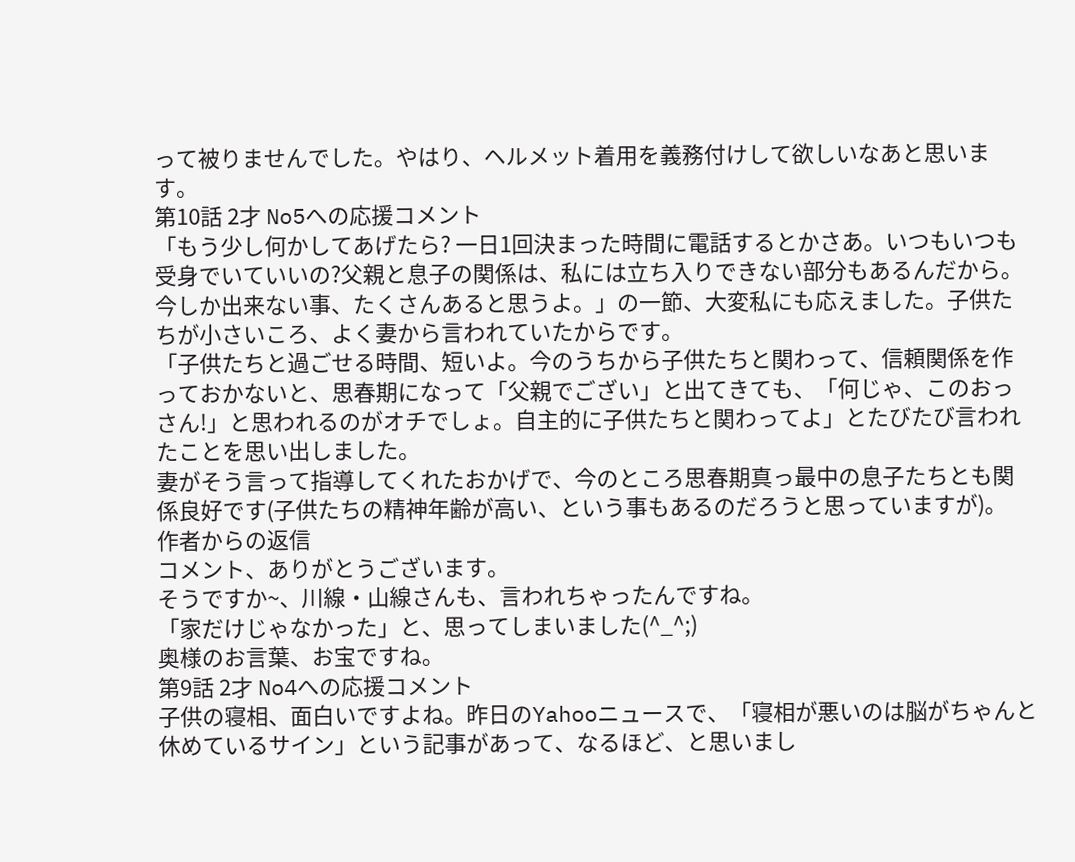って被りませんでした。やはり、ヘルメット着用を義務付けして欲しいなあと思います。
第10話 2才 No5への応援コメント
「もう少し何かしてあげたら? 一日1回決まった時間に電話するとかさあ。いつもいつも受身でいていいの?父親と息子の関係は、私には立ち入りできない部分もあるんだから。今しか出来ない事、たくさんあると思うよ。」の一節、大変私にも応えました。子供たちが小さいころ、よく妻から言われていたからです。
「子供たちと過ごせる時間、短いよ。今のうちから子供たちと関わって、信頼関係を作っておかないと、思春期になって「父親でござい」と出てきても、「何じゃ、このおっさん!」と思われるのがオチでしょ。自主的に子供たちと関わってよ」とたびたび言われたことを思い出しました。
妻がそう言って指導してくれたおかげで、今のところ思春期真っ最中の息子たちとも関係良好です(子供たちの精神年齢が高い、という事もあるのだろうと思っていますが)。
作者からの返信
コメント、ありがとうございます。
そうですか~、川線・山線さんも、言われちゃったんですね。
「家だけじゃなかった」と、思ってしまいました(^_^;)
奥様のお言葉、お宝ですね。
第9話 2才 No4への応援コメント
子供の寝相、面白いですよね。昨日のYahooニュースで、「寝相が悪いのは脳がちゃんと休めているサイン」という記事があって、なるほど、と思いまし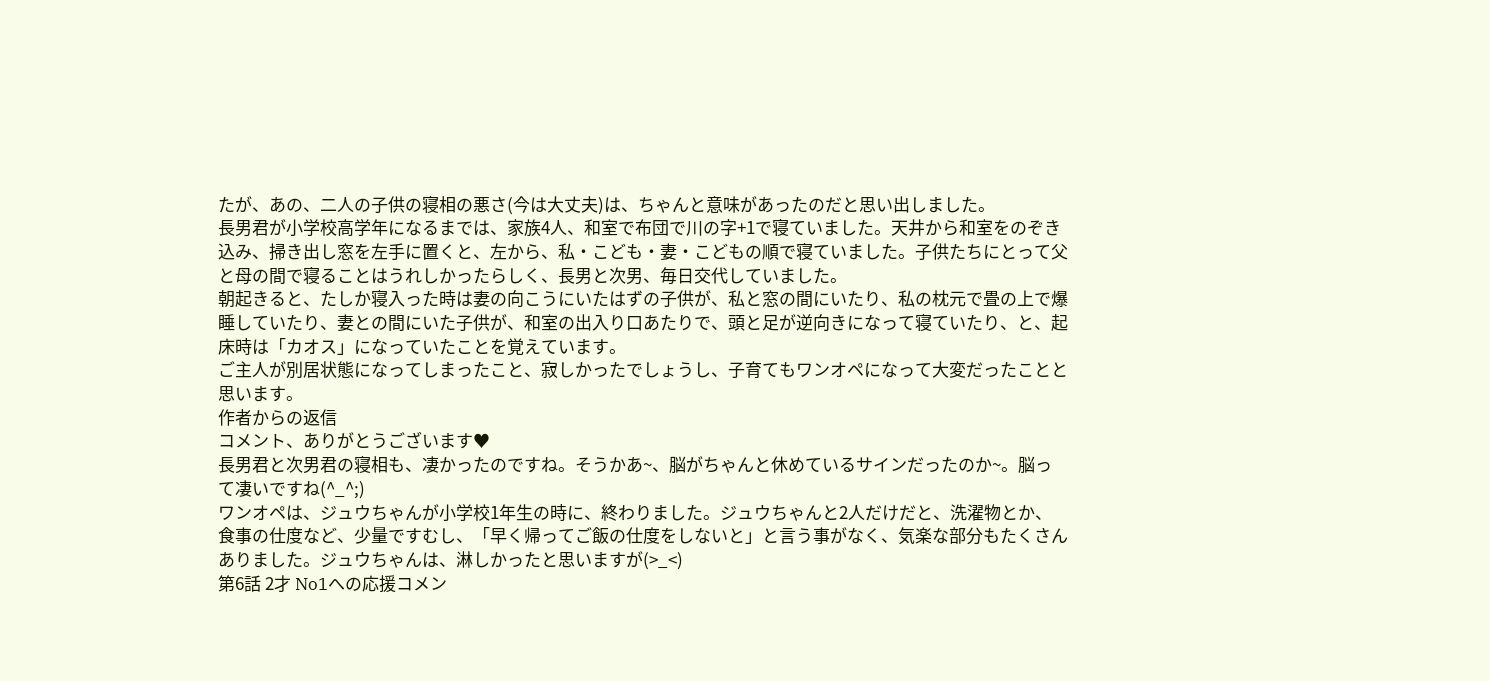たが、あの、二人の子供の寝相の悪さ(今は大丈夫)は、ちゃんと意味があったのだと思い出しました。
長男君が小学校高学年になるまでは、家族4人、和室で布団で川の字+1で寝ていました。天井から和室をのぞき込み、掃き出し窓を左手に置くと、左から、私・こども・妻・こどもの順で寝ていました。子供たちにとって父と母の間で寝ることはうれしかったらしく、長男と次男、毎日交代していました。
朝起きると、たしか寝入った時は妻の向こうにいたはずの子供が、私と窓の間にいたり、私の枕元で畳の上で爆睡していたり、妻との間にいた子供が、和室の出入り口あたりで、頭と足が逆向きになって寝ていたり、と、起床時は「カオス」になっていたことを覚えています。
ご主人が別居状態になってしまったこと、寂しかったでしょうし、子育てもワンオペになって大変だったことと思います。
作者からの返信
コメント、ありがとうございます♥
長男君と次男君の寝相も、凄かったのですね。そうかあ~、脳がちゃんと休めているサインだったのか~。脳って凄いですね(^_^;)
ワンオペは、ジュウちゃんが小学校1年生の時に、終わりました。ジュウちゃんと2人だけだと、洗濯物とか、食事の仕度など、少量ですむし、「早く帰ってご飯の仕度をしないと」と言う事がなく、気楽な部分もたくさんありました。ジュウちゃんは、淋しかったと思いますが(>_<)
第6話 2才 No1への応援コメン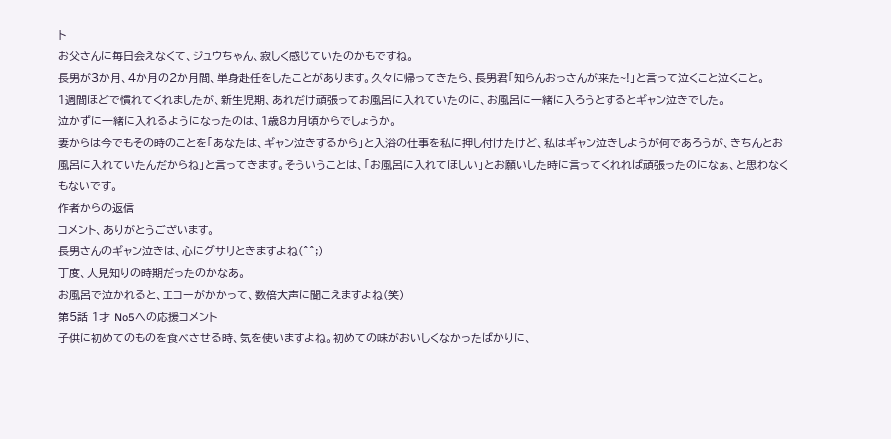ト
お父さんに毎日会えなくて、ジュウちゃん、寂しく感じていたのかもですね。
長男が3か月、4か月の2か月間、単身赴任をしたことがあります。久々に帰ってきたら、長男君「知らんおっさんが来た~!」と言って泣くこと泣くこと。
1週間ほどで慣れてくれましたが、新生児期、あれだけ頑張ってお風呂に入れていたのに、お風呂に一緒に入ろうとするとギャン泣きでした。
泣かずに一緒に入れるようになったのは、1歳8カ月頃からでしょうか。
妻からは今でもその時のことを「あなたは、ギャン泣きするから」と入浴の仕事を私に押し付けたけど、私はギャン泣きしようが何であろうが、きちんとお風呂に入れていたんだからね」と言ってきます。そういうことは、「お風呂に入れてほしい」とお願いした時に言ってくれれば頑張ったのになぁ、と思わなくもないです。
作者からの返信
コメント、ありがとうございます。
長男さんのギャン泣きは、心にグサリときますよね(^^;)
丁度、人見知りの時期だったのかなあ。
お風呂で泣かれると、エコーがかかって、数倍大声に聞こえますよね(笑)
第5話 1才 No5への応援コメント
子供に初めてのものを食べさせる時、気を使いますよね。初めての味がおいしくなかったばかりに、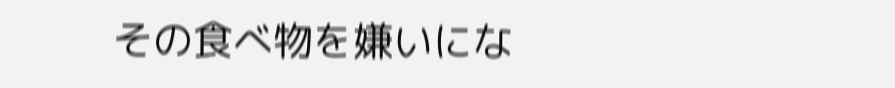その食べ物を嫌いにな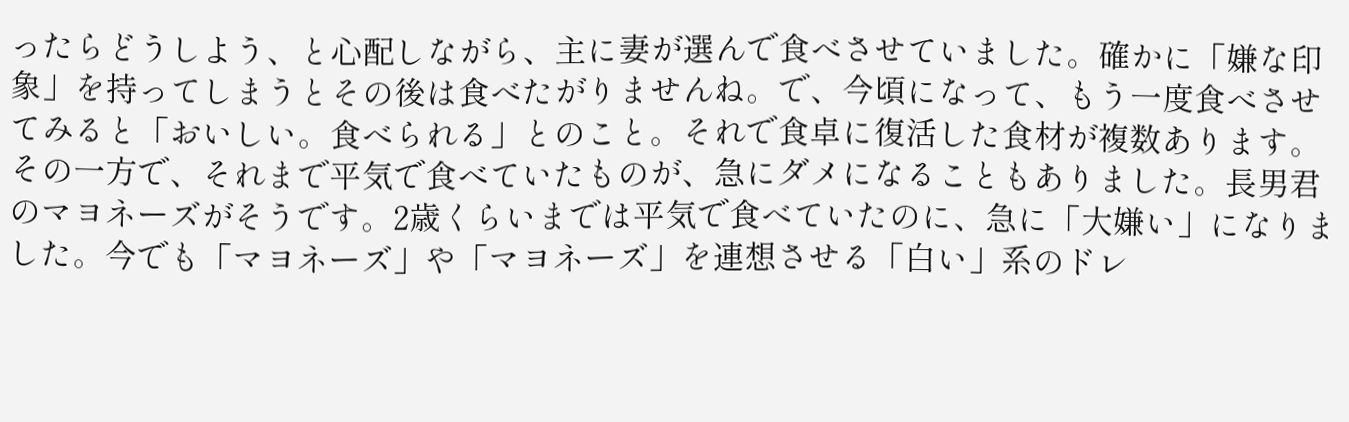ったらどうしよう、と心配しながら、主に妻が選んで食べさせていました。確かに「嫌な印象」を持ってしまうとその後は食べたがりませんね。で、今頃になって、もう一度食べさせてみると「おいしい。食べられる」とのこと。それで食卓に復活した食材が複数あります。
その一方で、それまで平気で食べていたものが、急にダメになることもありました。長男君のマヨネーズがそうです。2歳くらいまでは平気で食べていたのに、急に「大嫌い」になりました。今でも「マヨネーズ」や「マヨネーズ」を連想させる「白い」系のドレ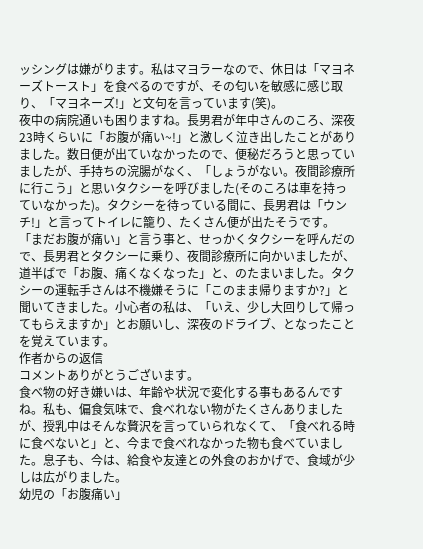ッシングは嫌がります。私はマヨラーなので、休日は「マヨネーズトースト」を食べるのですが、その匂いを敏感に感じ取り、「マヨネーズ!」と文句を言っています(笑)。
夜中の病院通いも困りますね。長男君が年中さんのころ、深夜23時くらいに「お腹が痛い~!」と激しく泣き出したことがありました。数日便が出ていなかったので、便秘だろうと思っていましたが、手持ちの浣腸がなく、「しょうがない。夜間診療所に行こう」と思いタクシーを呼びました(そのころは車を持っていなかった)。タクシーを待っている間に、長男君は「ウンチ!」と言ってトイレに籠り、たくさん便が出たそうです。「まだお腹が痛い」と言う事と、せっかくタクシーを呼んだので、長男君とタクシーに乗り、夜間診療所に向かいましたが、道半ばで「お腹、痛くなくなった」と、のたまいました。タクシーの運転手さんは不機嫌そうに「このまま帰りますか?」と聞いてきました。小心者の私は、「いえ、少し大回りして帰ってもらえますか」とお願いし、深夜のドライブ、となったことを覚えています。
作者からの返信
コメントありがとうございます。
食べ物の好き嫌いは、年齢や状況で変化する事もあるんですね。私も、偏食気味で、食べれない物がたくさんありましたが、授乳中はそんな贅沢を言っていられなくて、「食べれる時に食べないと」と、今まで食べれなかった物も食べていました。息子も、今は、給食や友達との外食のおかげで、食域が少しは広がりました。
幼児の「お腹痛い」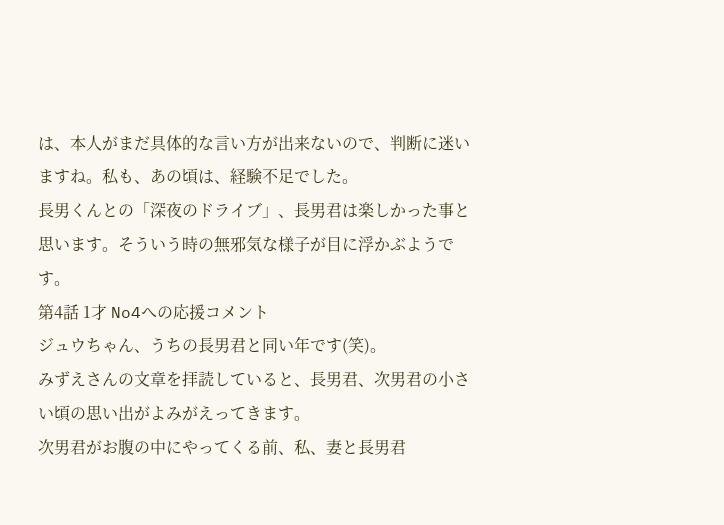は、本人がまだ具体的な言い方が出来ないので、判断に迷いますね。私も、あの頃は、経験不足でした。
長男くんとの「深夜のドライブ」、長男君は楽しかった事と思います。そういう時の無邪気な様子が目に浮かぶようです。
第4話 1才 No4への応援コメント
ジュウちゃん、うちの長男君と同い年です(笑)。
みずえさんの文章を拝読していると、長男君、次男君の小さい頃の思い出がよみがえってきます。
次男君がお腹の中にやってくる前、私、妻と長男君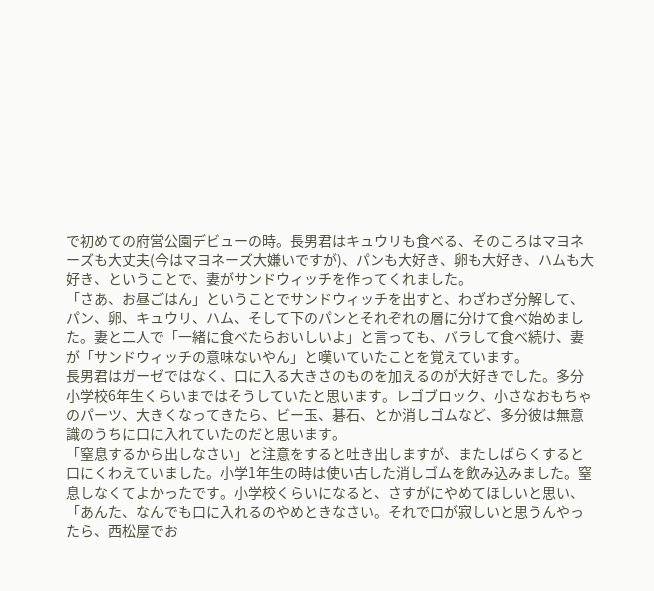で初めての府営公園デビューの時。長男君はキュウリも食べる、そのころはマヨネーズも大丈夫(今はマヨネーズ大嫌いですが)、パンも大好き、卵も大好き、ハムも大好き、ということで、妻がサンドウィッチを作ってくれました。
「さあ、お昼ごはん」ということでサンドウィッチを出すと、わざわざ分解して、パン、卵、キュウリ、ハム、そして下のパンとそれぞれの層に分けて食べ始めました。妻と二人で「一緒に食べたらおいしいよ」と言っても、バラして食べ続け、妻が「サンドウィッチの意味ないやん」と嘆いていたことを覚えています。
長男君はガーゼではなく、口に入る大きさのものを加えるのが大好きでした。多分小学校6年生くらいまではそうしていたと思います。レゴブロック、小さなおもちゃのパーツ、大きくなってきたら、ビー玉、碁石、とか消しゴムなど、多分彼は無意識のうちに口に入れていたのだと思います。
「窒息するから出しなさい」と注意をすると吐き出しますが、またしばらくすると口にくわえていました。小学1年生の時は使い古した消しゴムを飲み込みました。窒息しなくてよかったです。小学校くらいになると、さすがにやめてほしいと思い、「あんた、なんでも口に入れるのやめときなさい。それで口が寂しいと思うんやったら、西松屋でお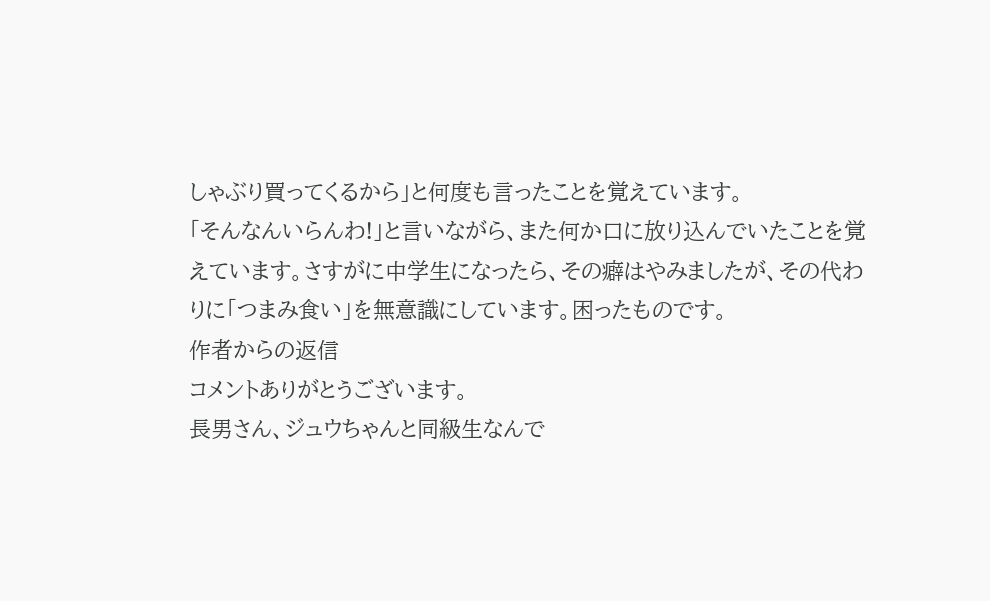しゃぶり買ってくるから」と何度も言ったことを覚えています。
「そんなんいらんわ!」と言いながら、また何か口に放り込んでいたことを覚えています。さすがに中学生になったら、その癖はやみましたが、その代わりに「つまみ食い」を無意識にしています。困ったものです。
作者からの返信
コメントありがとうございます。
長男さん、ジュウちゃんと同級生なんで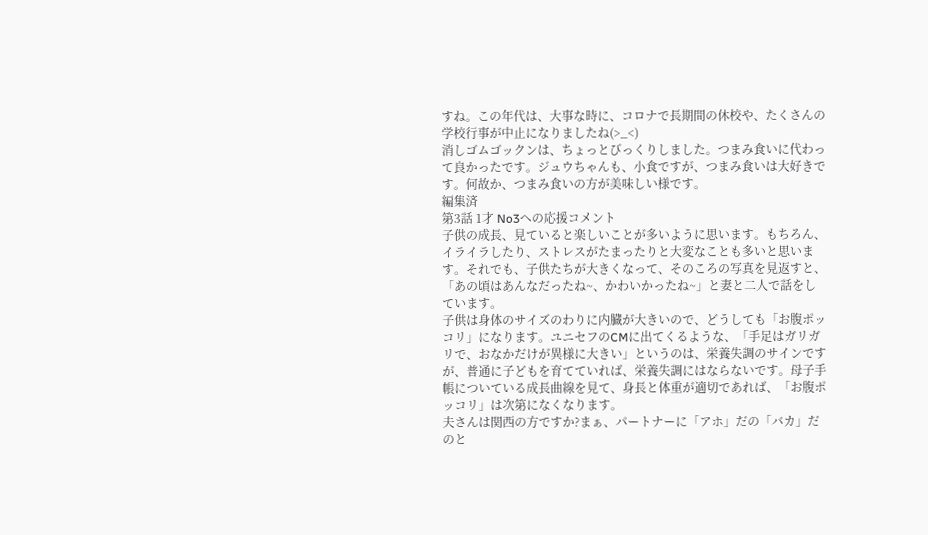すね。この年代は、大事な時に、コロナで長期間の休校や、たくさんの学校行事が中止になりましたね(>_<)
消しゴムゴックンは、ちょっとびっくりしました。つまみ食いに代わって良かったです。ジュウちゃんも、小食ですが、つまみ食いは大好きです。何故か、つまみ食いの方が美味しい様です。
編集済
第3話 1才 No3への応援コメント
子供の成長、見ていると楽しいことが多いように思います。もちろん、イライラしたり、ストレスがたまったりと大変なことも多いと思います。それでも、子供たちが大きくなって、そのころの写真を見返すと、「あの頃はあんなだったね~、かわいかったね~」と妻と二人で話をしています。
子供は身体のサイズのわりに内臓が大きいので、どうしても「お腹ポッコリ」になります。ユニセフのCMに出てくるような、「手足はガリガリで、おなかだけが異様に大きい」というのは、栄養失調のサインですが、普通に子どもを育てていれば、栄養失調にはならないです。母子手帳についている成長曲線を見て、身長と体重が適切であれば、「お腹ポッコリ」は次第になくなります。
夫さんは関西の方ですか?まぁ、パートナーに「アホ」だの「バカ」だのと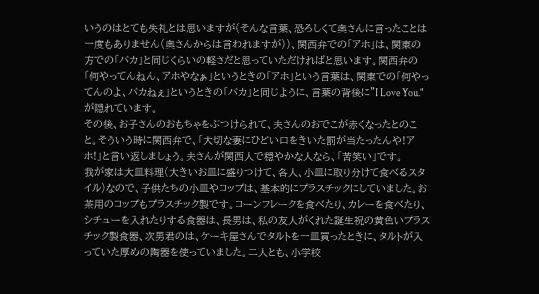いうのはとても失礼とは思いますが(そんな言葉、恐ろしくて奥さんに言ったことは一度もありません(奥さんからは言われますが))、関西弁での「アホ」は、関東の方での「バカ」と同じくらいの軽さだと思っていただければと思います。関西弁の「何やってんねん、アホやなぁ」というときの「アホ」という言葉は、関東での「何やってんのよ、バカねぇ」というときの「バカ」と同じように、言葉の背後に"I Love You."が隠れています。
その後、お子さんのおもちゃをぶつけられて、夫さんのおでこが赤くなったとのこと。そういう時に関西弁で、「大切な妻にひどい口をきいた罰が当たったんや!アホ!」と言い返しましょう。夫さんが関西人で穏やかな人なら、「苦笑い」です。
我が家は大皿料理(大きいお皿に盛りつけて、各人、小皿に取り分けて食べるスタイル)なので、子供たちの小皿やコップは、基本的にプラスチックにしていました。お茶用のコップもプラスチック製です。コーンフレークを食べたり、カレーを食べたり、シチューを入れたりする食器は、長男は、私の友人がくれた誕生祝の黄色いプラスチック製食器、次男君のは、ケーキ屋さんでタルトを一皿買ったときに、タルトが入っていた厚めの陶器を使っていました。二人とも、小学校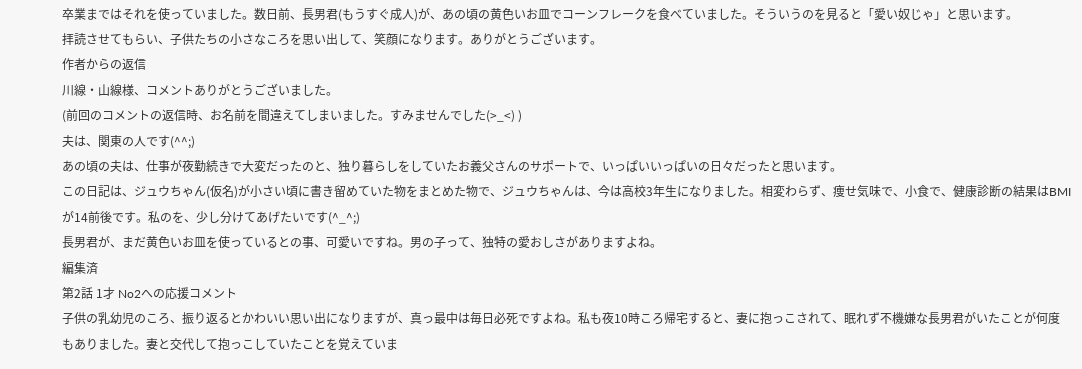卒業まではそれを使っていました。数日前、長男君(もうすぐ成人)が、あの頃の黄色いお皿でコーンフレークを食べていました。そういうのを見ると「愛い奴じゃ」と思います。
拝読させてもらい、子供たちの小さなころを思い出して、笑顔になります。ありがとうございます。
作者からの返信
川線・山線様、コメントありがとうございました。
(前回のコメントの返信時、お名前を間違えてしまいました。すみませんでした(>_<) )
夫は、関東の人です(^^;)
あの頃の夫は、仕事が夜勤続きで大変だったのと、独り暮らしをしていたお義父さんのサポートで、いっぱいいっぱいの日々だったと思います。
この日記は、ジュウちゃん(仮名)が小さい頃に書き留めていた物をまとめた物で、ジュウちゃんは、今は高校3年生になりました。相変わらず、痩せ気味で、小食で、健康診断の結果はBMIが14前後です。私のを、少し分けてあげたいです(^_^;)
長男君が、まだ黄色いお皿を使っているとの事、可愛いですね。男の子って、独特の愛おしさがありますよね。
編集済
第2話 1才 No2への応援コメント
子供の乳幼児のころ、振り返るとかわいい思い出になりますが、真っ最中は毎日必死ですよね。私も夜10時ころ帰宅すると、妻に抱っこされて、眠れず不機嫌な長男君がいたことが何度もありました。妻と交代して抱っこしていたことを覚えていま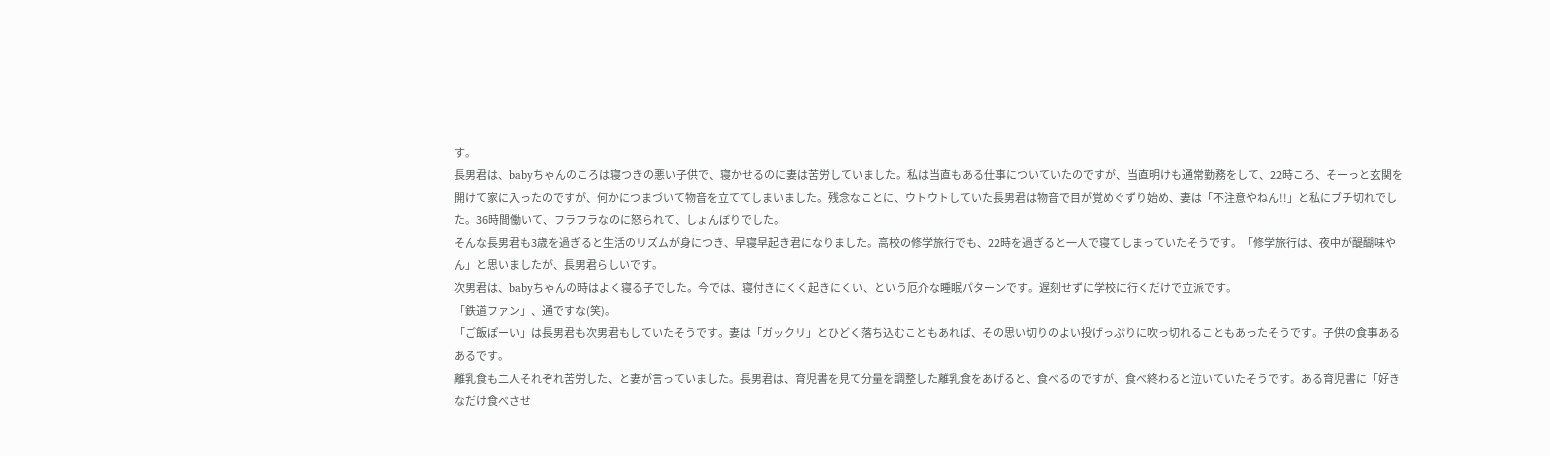す。
長男君は、babyちゃんのころは寝つきの悪い子供で、寝かせるのに妻は苦労していました。私は当直もある仕事についていたのですが、当直明けも通常勤務をして、22時ころ、そーっと玄関を開けて家に入ったのですが、何かにつまづいて物音を立ててしまいました。残念なことに、ウトウトしていた長男君は物音で目が覚めぐずり始め、妻は「不注意やねん!!」と私にブチ切れでした。36時間働いて、フラフラなのに怒られて、しょんぼりでした。
そんな長男君も3歳を過ぎると生活のリズムが身につき、早寝早起き君になりました。高校の修学旅行でも、22時を過ぎると一人で寝てしまっていたそうです。「修学旅行は、夜中が醍醐味やん」と思いましたが、長男君らしいです。
次男君は、babyちゃんの時はよく寝る子でした。今では、寝付きにくく起きにくい、という厄介な睡眠パターンです。遅刻せずに学校に行くだけで立派です。
「鉄道ファン」、通ですな(笑)。
「ご飯ぽーい」は長男君も次男君もしていたそうです。妻は「ガックリ」とひどく落ち込むこともあれば、その思い切りのよい投げっぷりに吹っ切れることもあったそうです。子供の食事あるあるです。
離乳食も二人それぞれ苦労した、と妻が言っていました。長男君は、育児書を見て分量を調整した離乳食をあげると、食べるのですが、食べ終わると泣いていたそうです。ある育児書に「好きなだけ食べさせ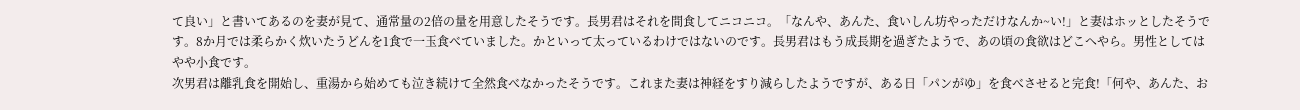て良い」と書いてあるのを妻が見て、通常量の2倍の量を用意したそうです。長男君はそれを間食してニコニコ。「なんや、あんた、食いしん坊やっただけなんか~い!」と妻はホッとしたそうです。8か月では柔らかく炊いたうどんを1食で一玉食べていました。かといって太っているわけではないのです。長男君はもう成長期を過ぎたようで、あの頃の食欲はどこへやら。男性としてはやや小食です。
次男君は離乳食を開始し、重湯から始めても泣き続けて全然食べなかったそうです。これまた妻は神経をすり減らしたようですが、ある日「パンがゆ」を食べさせると完食!「何や、あんた、お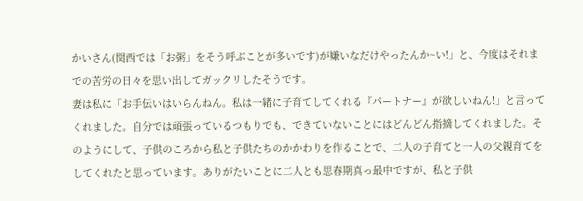かいさん(関西では「お粥」をそう呼ぶことが多いです)が嫌いなだけやったんか~い!」と、今度はそれまでの苦労の日々を思い出してガックリしたそうです。
妻は私に「お手伝いはいらんねん。私は一緒に子育てしてくれる『パートナー』が欲しいねん!」と言ってくれました。自分では頑張っているつもりでも、できていないことにはどんどん指摘してくれました。そのようにして、子供のころから私と子供たちのかかわりを作ることで、二人の子育てと一人の父親育てをしてくれたと思っています。ありがたいことに二人とも思春期真っ最中ですが、私と子供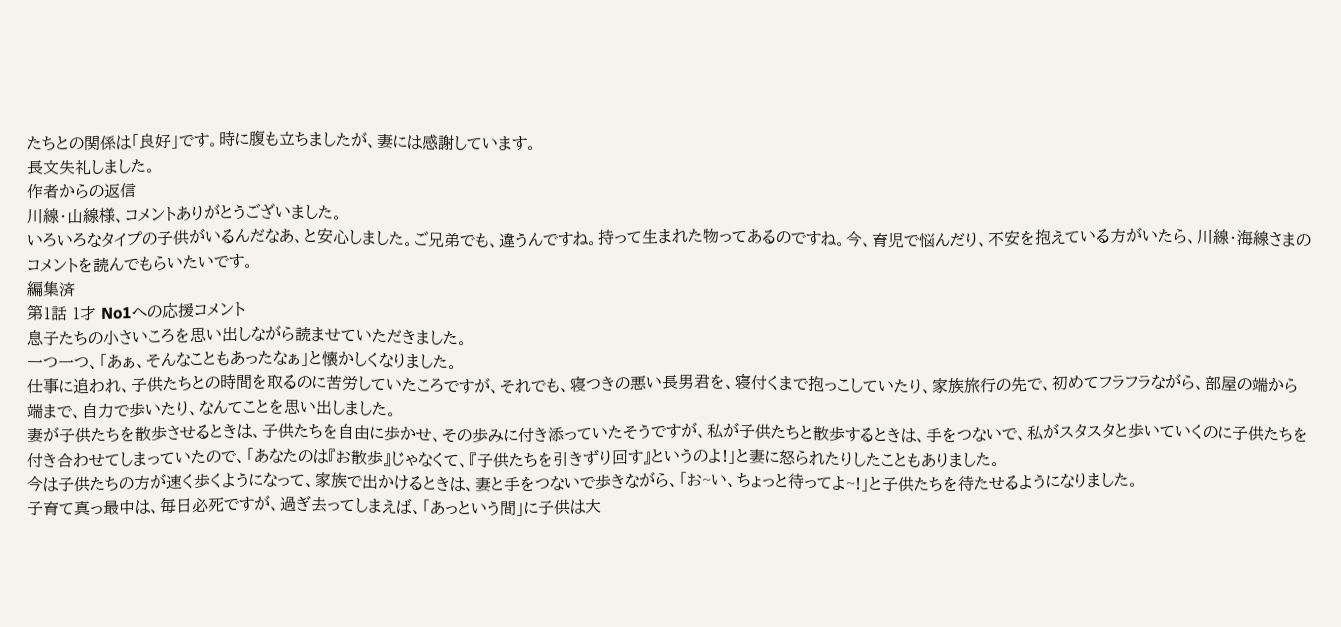たちとの関係は「良好」です。時に腹も立ちましたが、妻には感謝しています。
長文失礼しました。
作者からの返信
川線・山線様、コメントありがとうございました。
いろいろなタイプの子供がいるんだなあ、と安心しました。ご兄弟でも、違うんですね。持って生まれた物ってあるのですね。今、育児で悩んだり、不安を抱えている方がいたら、川線・海線さまのコメントを読んでもらいたいです。
編集済
第1話 1才 No1への応援コメント
息子たちの小さいころを思い出しながら読ませていただきました。
一つ一つ、「あぁ、そんなこともあったなぁ」と懐かしくなりました。
仕事に追われ、子供たちとの時間を取るのに苦労していたころですが、それでも、寝つきの悪い長男君を、寝付くまで抱っこしていたり、家族旅行の先で、初めてフラフラながら、部屋の端から端まで、自力で歩いたり、なんてことを思い出しました。
妻が子供たちを散歩させるときは、子供たちを自由に歩かせ、その歩みに付き添っていたそうですが、私が子供たちと散歩するときは、手をつないで、私がスタスタと歩いていくのに子供たちを付き合わせてしまっていたので、「あなたのは『お散歩』じゃなくて、『子供たちを引きずり回す』というのよ!」と妻に怒られたりしたこともありました。
今は子供たちの方が速く歩くようになって、家族で出かけるときは、妻と手をつないで歩きながら、「お~い、ちょっと待ってよ~!」と子供たちを待たせるようになりました。
子育て真っ最中は、毎日必死ですが、過ぎ去ってしまえば、「あっという間」に子供は大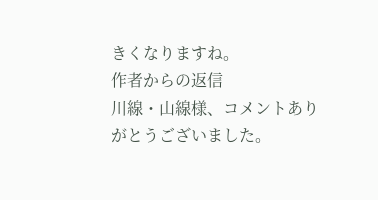きくなりますね。
作者からの返信
川線・山線様、コメントありがとうございました。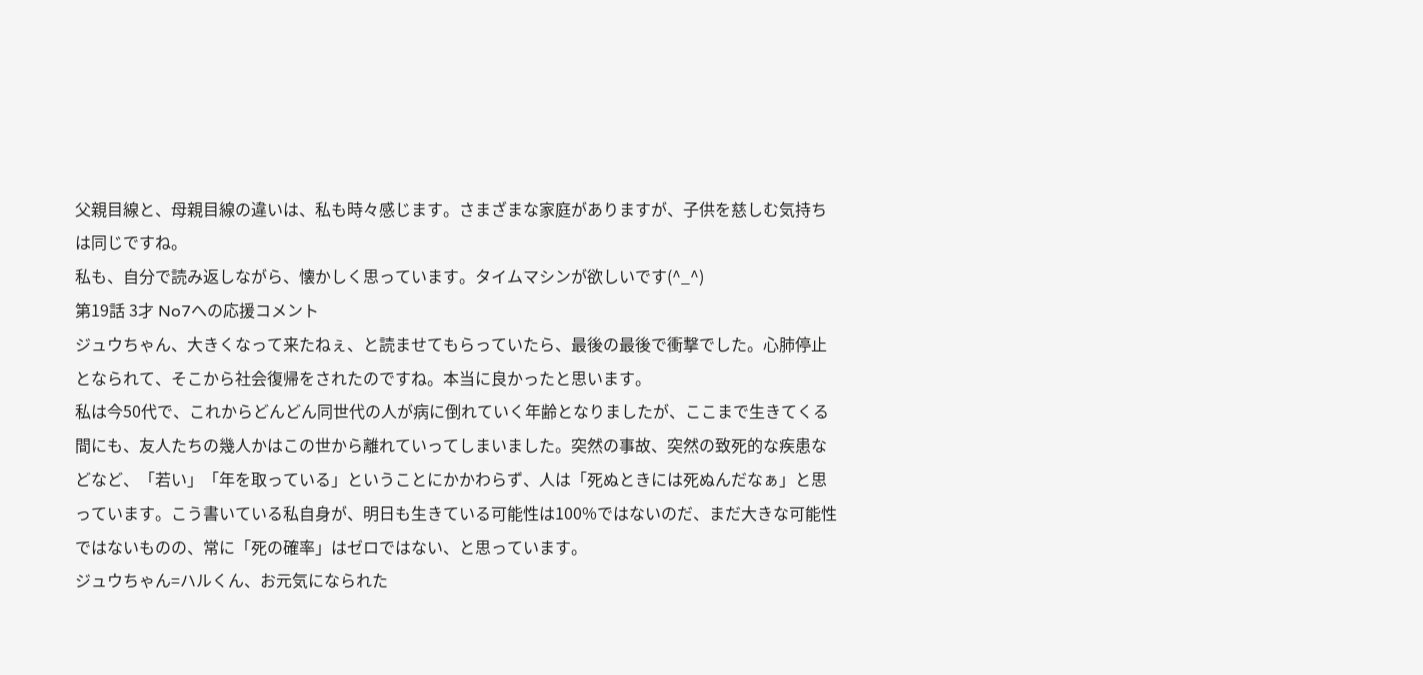父親目線と、母親目線の違いは、私も時々感じます。さまざまな家庭がありますが、子供を慈しむ気持ちは同じですね。
私も、自分で読み返しながら、懐かしく思っています。タイムマシンが欲しいです(^_^)
第19話 3才 No7への応援コメント
ジュウちゃん、大きくなって来たねぇ、と読ませてもらっていたら、最後の最後で衝撃でした。心肺停止となられて、そこから社会復帰をされたのですね。本当に良かったと思います。
私は今50代で、これからどんどん同世代の人が病に倒れていく年齢となりましたが、ここまで生きてくる間にも、友人たちの幾人かはこの世から離れていってしまいました。突然の事故、突然の致死的な疾患などなど、「若い」「年を取っている」ということにかかわらず、人は「死ぬときには死ぬんだなぁ」と思っています。こう書いている私自身が、明日も生きている可能性は100%ではないのだ、まだ大きな可能性ではないものの、常に「死の確率」はゼロではない、と思っています。
ジュウちゃん=ハルくん、お元気になられた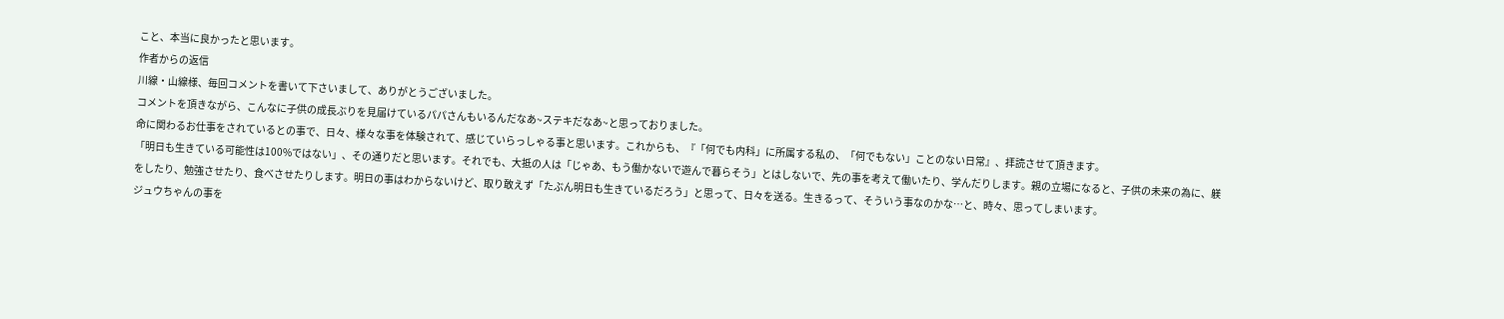こと、本当に良かったと思います。
作者からの返信
川線・山線様、毎回コメントを書いて下さいまして、ありがとうございました。
コメントを頂きながら、こんなに子供の成長ぶりを見届けているパパさんもいるんだなあ~ステキだなあ~と思っておりました。
命に関わるお仕事をされているとの事で、日々、様々な事を体験されて、感じていらっしゃる事と思います。これからも、『「何でも内科」に所属する私の、「何でもない」ことのない日常』、拝読させて頂きます。
「明日も生きている可能性は100%ではない」、その通りだと思います。それでも、大抵の人は「じゃあ、もう働かないで遊んで暮らそう」とはしないで、先の事を考えて働いたり、学んだりします。親の立場になると、子供の未来の為に、躾をしたり、勉強させたり、食べさせたりします。明日の事はわからないけど、取り敢えず「たぶん明日も生きているだろう」と思って、日々を送る。生きるって、そういう事なのかな…と、時々、思ってしまいます。
ジュウちゃんの事を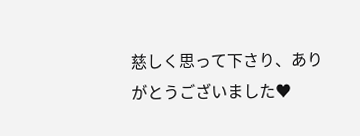慈しく思って下さり、ありがとうございました♥